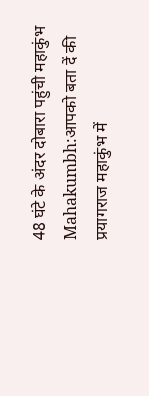48 घंटे के अंदर दोबारा पहुंची महाकुंभ
Mahakumbh:आपको बता दें की प्रयागराज महाकुंभ में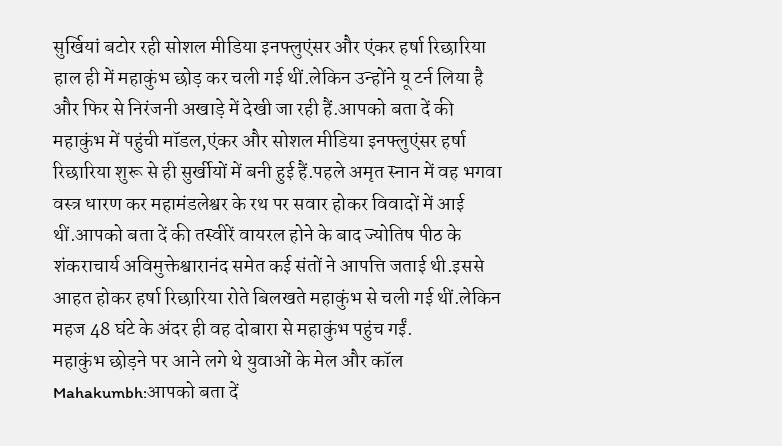सुर्खियां बटोर रही सोशल मीडिया इनफ्लुएंसर और एंकर हर्षा रिछारिया हाल ही में महाकुंभ छोड़ कर चली गई थीं.लेकिन उन्होंने यू टर्न लिया है और फिर से निरंजनी अखाड़े में देखी जा रही हैं.आपको बता दें की महाकुंभ में पहुंची मॉडल,एंकर और सोशल मीडिया इनफ्लुएंसर हर्षा रिछारिया शुरू से ही सुर्खीयों में बनी हुई हैं.पहले अमृत स्नान में वह भगवा वस्त्र धारण कर महामंडलेश्वर के रथ पर सवार होकर विवादों में आई थीं.आपको बता दें की तस्वीरें वायरल होने के बाद ज्योतिष पीठ के शंकराचार्य अविमुक्तेश्वारानंद समेत कई संतों ने आपत्ति जताई थी.इससे आहत होकर हर्षा रिछारिया रोते बिलखते महाकुंभ से चली गई थीं.लेकिन महज 48 घंटे के अंदर ही वह दोबारा से महाकुंभ पहुंच गईं.
महाकुंभ छोड़ने पर आने लगे थे युवाओं के मेल और कॉल
Mahakumbh:आपको बता दें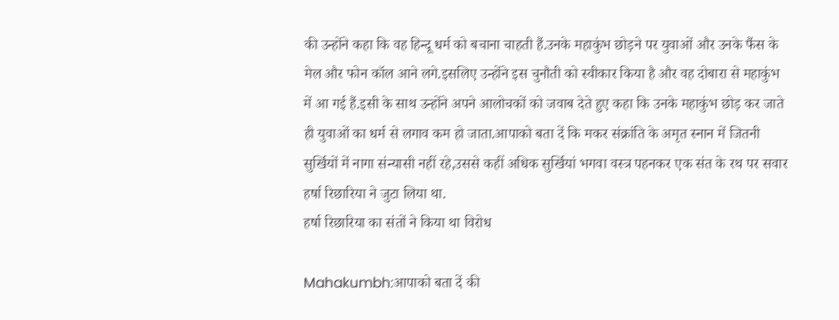की उन्होंने कहा कि वह हिन्दू धर्म को बचाना चाहती हैं.उनके महाकुंभ छोड़ने पर युवाओं और उनके फैंस के मेल और फोन कॉल आने लगे.इसलिए उन्होंने इस चुनौती को स्वीकार किया है और वह दोबारा से महाकुंभ में आ गई हैं.इसी के साथ उन्होंने अपने आलोचकों को जवाब देते हुए कहा कि उनके महाकुंभ छोड़ कर जाते ही युवाओं का धर्म से लगाव कम हो जाता.आपाको बता दें कि मकर संक्रांति के अमृत स्नान में जितनी सुर्खियों में नागा संन्यासी नहीं रहे,उससे कहीं अधिक सुर्खियां भगवा वस्त्र पहनकर एक संत के रथ पर सवार हर्षा रिछारिया ने जुटा लिया था.
हर्षा रिछारिया का संतों ने किया था विरोध

Mahakumbh:आपाको बता दें की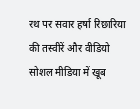रथ पर सवार हर्षा रिछारिया की तस्वीरें और वीडियो सोशल मीडिया में खूब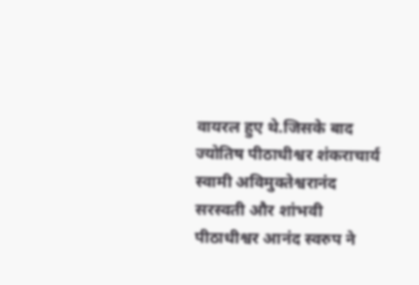वायरल हुए थे.जिसके बाद ज्योतिष पीठाधीश्वर शंकराचार्य स्वामी अविमुक्तेश्वरानंद सरस्वती और शांभवी पीठाधीश्वर आनंद स्वरुप ने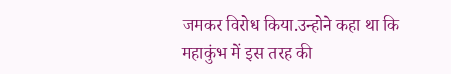जमकर विरोध किया.उन्होने कहा था कि महाकुंभ में इस तरह की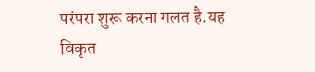परंपरा शुरू करना गलत है.यह विकृत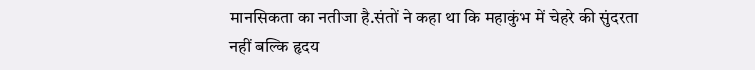मानसिकता का नतीजा है.संतों ने कहा था कि महाकुंभ में चेहरे की सुंदरता नहीं बल्कि हृदय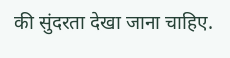की सुंदरता देखा जाना चाहिए.